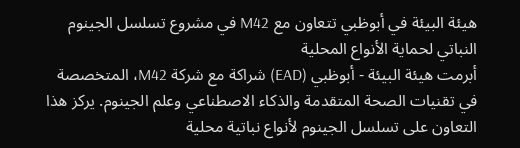هيئة البيئة في أبوظبي تتعاون مع M42 في مشروع تسلسل الجينوم النباتي لحماية الأنواع المحلية
أبرمت هيئة البيئة - أبوظبي (EAD) شراكة مع شركة M42، المتخصصة في تقنيات الصحة المتقدمة والذكاء الاصطناعي وعلم الجينوم. يركز هذا التعاون على تسلسل الجينوم لأنواع نباتية محلية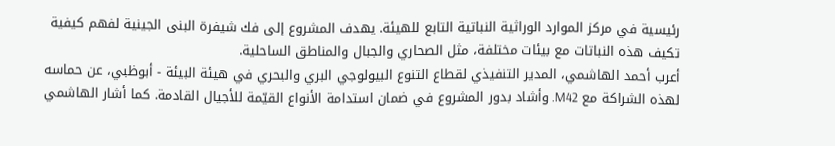رئيسية في مركز الموارد الوراثية النباتية التابع للهيئة. يهدف المشروع إلى فك شيفرة البنى الجينية لفهم كيفية تكيف هذه النباتات مع بيئات مختلفة، مثل الصحاري والجبال والمناطق الساحلية.
أعرب أحمد الهاشمي، المدير التنفيذي لقطاع التنوع البيولوجي البري والبحري في هيئة البيئة - أبوظبي، عن حماسه لهذه الشراكة مع M42. وأشاد بدور المشروع في ضمان استدامة الأنواع القيّمة للأجيال القادمة. كما أشار الهاشمي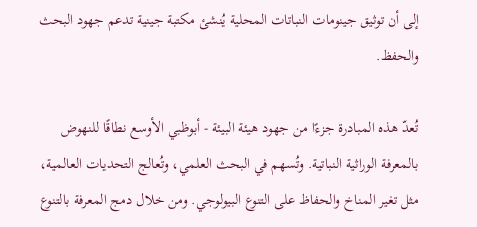إلى أن توثيق جينومات النباتات المحلية يُنشئ مكتبة جينية تدعم جهود البحث والحفظ.

تُعدّ هذه المبادرة جزءًا من جهود هيئة البيئة - أبوظبي الأوسع نطاقًا للنهوض بالمعرفة الوراثية النباتية. وتُسهم في البحث العلمي، وتُعالج التحديات العالمية، مثل تغير المناخ والحفاظ على التنوع البيولوجي. ومن خلال دمج المعرفة بالتنوع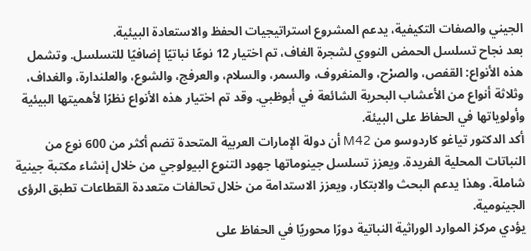الجيني والصفات التكيفية، يدعم المشروع استراتيجيات الحفظ والاستعادة البيئية.
بعد نجاح تسلسل الحمض النووي لشجرة الغاف، تم اختيار 12 نوعًا نباتيًا إضافيًا للتسلسل. وتشمل هذه الأنواع: القفص، والصرْح، والمنغروف، والسمر، والسلام، والعرفج، والشوع، والعلندارة، والغداف، وثلاثة أنواع من الأعشاب البحرية الشائعة في أبوظبي. وقد تم اختيار هذه الأنواع نظرًا لأهميتها البيئية وأولوياتها في الحفاظ على البيئة.
أكد الدكتور تياغو كاردوسو من M42 أن دولة الإمارات العربية المتحدة تضم أكثر من 600 نوع من النباتات المحلية الفريدة. ويعزز تسلسل جينوماتها جهود التنوع البيولوجي من خلال إنشاء مكتبة جينية شاملة. وهذا يدعم البحث والابتكار، ويعزز الاستدامة من خلال تحالفات متعددة القطاعات تطبق الرؤى الجينومية.
يؤدي مركز الموارد الوراثية النباتية دورًا محوريًا في الحفاظ على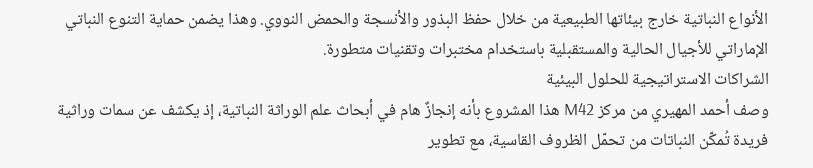الأنواع النباتية خارج بيئاتها الطبيعية من خلال حفظ البذور والأنسجة والحمض النووي. وهذا يضمن حماية التنوع النباتي الإماراتي للأجيال الحالية والمستقبلية باستخدام مختبرات وتقنيات متطورة.
الشراكات الاستراتيجية للحلول البيئية
وصف أحمد المهيري من مركز M42 هذا المشروع بأنه إنجازٌ هام في أبحاث علم الوراثة النباتية، إذ يكشف عن سمات وراثية فريدة تُمكّن النباتات من تحمّل الظروف القاسية، مع تطوير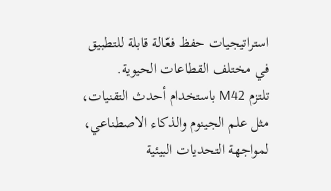استراتيجيات حفظ فعّالة قابلة للتطبيق في مختلف القطاعات الحيوية.
تلتزم M42 باستخدام أحدث التقنيات، مثل علم الجينوم والذكاء الاصطناعي، لمواجهة التحديات البيئية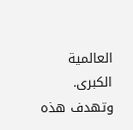العالمية الكبرى. وتهدف هذه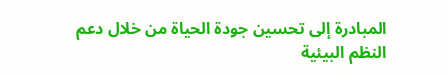المبادرة إلى تحسين جودة الحياة من خلال دعم النظم البيئية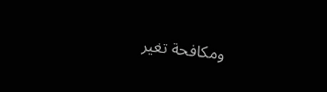ومكافحة تغير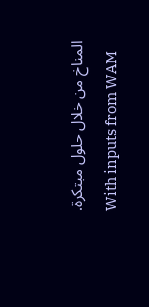المناخ من خلال حلول مبتكرة.
With inputs from WAM